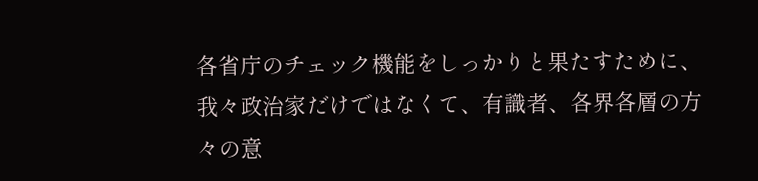各省庁のチェック機能をしっかりと果たすために、我々政治家だけではなくて、有識者、各界各層の方々の意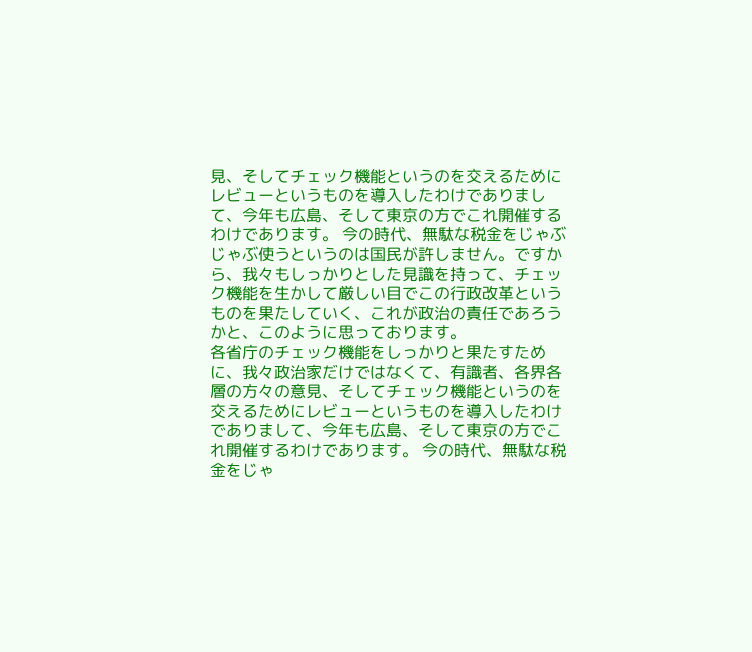見、そしてチェック機能というのを交えるためにレビューというものを導入したわけでありまして、今年も広島、そして東京の方でこれ開催するわけであります。 今の時代、無駄な税金をじゃぶじゃぶ使うというのは国民が許しません。ですから、我々もしっかりとした見識を持って、チェック機能を生かして厳しい目でこの行政改革というものを果たしていく、これが政治の責任であろうかと、このように思っております。
各省庁のチェック機能をしっかりと果たすために、我々政治家だけではなくて、有識者、各界各層の方々の意見、そしてチェック機能というのを交えるためにレビューというものを導入したわけでありまして、今年も広島、そして東京の方でこれ開催するわけであります。 今の時代、無駄な税金をじゃ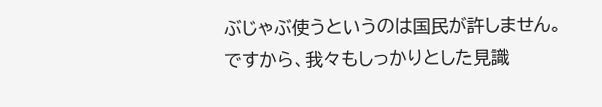ぶじゃぶ使うというのは国民が許しません。ですから、我々もしっかりとした見識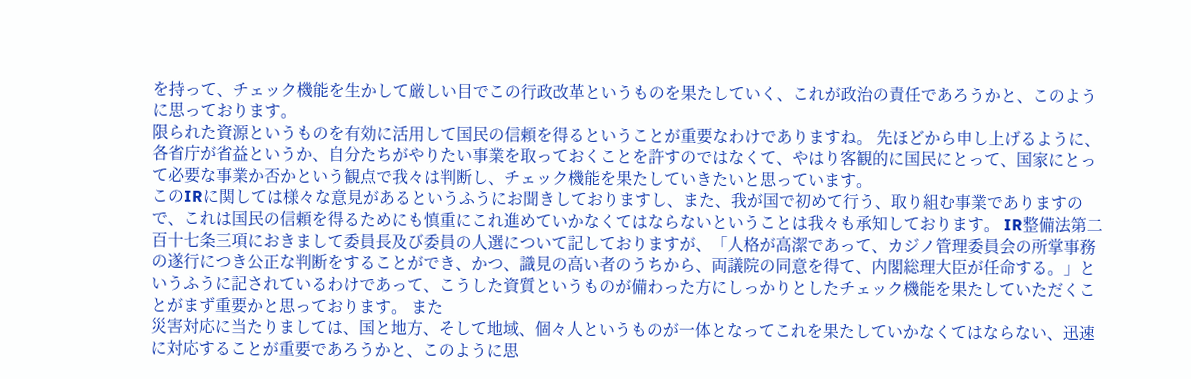を持って、チェック機能を生かして厳しい目でこの行政改革というものを果たしていく、これが政治の責任であろうかと、このように思っております。
限られた資源というものを有効に活用して国民の信頼を得るということが重要なわけでありますね。 先ほどから申し上げるように、各省庁が省益というか、自分たちがやりたい事業を取っておくことを許すのではなくて、やはり客観的に国民にとって、国家にとって必要な事業か否かという観点で我々は判断し、チェック機能を果たしていきたいと思っています。
このIRに関しては様々な意見があるというふうにお聞きしておりますし、また、我が国で初めて行う、取り組む事業でありますので、これは国民の信頼を得るためにも慎重にこれ進めていかなくてはならないということは我々も承知しております。 IR整備法第二百十七条三項におきまして委員長及び委員の人選について記しておりますが、「人格が高潔であって、カジノ管理委員会の所掌事務の遂行につき公正な判断をすることができ、かつ、識見の高い者のうちから、両議院の同意を得て、内閣総理大臣が任命する。」というふうに記されているわけであって、こうした資質というものが備わった方にしっかりとしたチェック機能を果たしていただくことがまず重要かと思っております。 また
災害対応に当たりましては、国と地方、そして地域、個々人というものが一体となってこれを果たしていかなくてはならない、迅速に対応することが重要であろうかと、このように思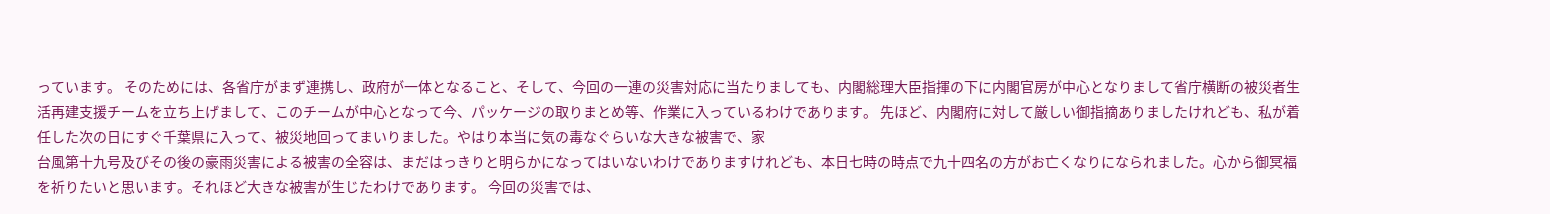っています。 そのためには、各省庁がまず連携し、政府が一体となること、そして、今回の一連の災害対応に当たりましても、内閣総理大臣指揮の下に内閣官房が中心となりまして省庁横断の被災者生活再建支援チームを立ち上げまして、このチームが中心となって今、パッケージの取りまとめ等、作業に入っているわけであります。 先ほど、内閣府に対して厳しい御指摘ありましたけれども、私が着任した次の日にすぐ千葉県に入って、被災地回ってまいりました。やはり本当に気の毒なぐらいな大きな被害で、家
台風第十九号及びその後の豪雨災害による被害の全容は、まだはっきりと明らかになってはいないわけでありますけれども、本日七時の時点で九十四名の方がお亡くなりになられました。心から御冥福を祈りたいと思います。それほど大きな被害が生じたわけであります。 今回の災害では、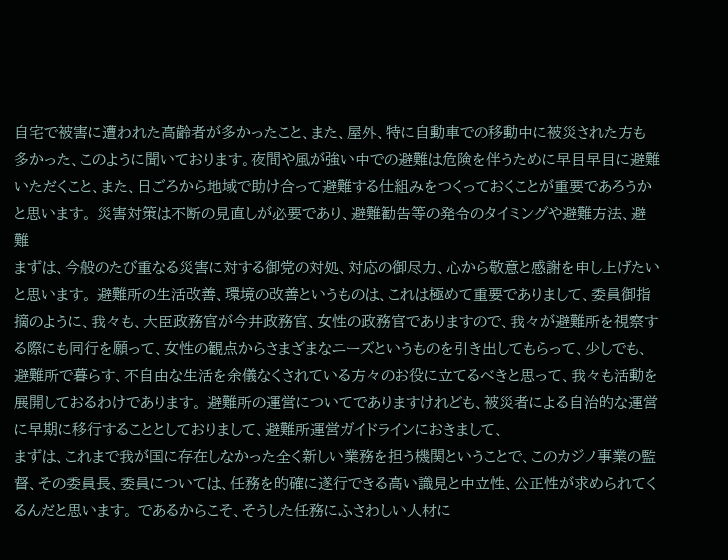自宅で被害に遭われた高齢者が多かったこと、また、屋外、特に自動車での移動中に被災された方も多かった、このように聞いております。夜間や風が強い中での避難は危険を伴うために早目早目に避難いただくこと、また、日ごろから地域で助け合って避難する仕組みをつくっておくことが重要であろうかと思います。 災害対策は不断の見直しが必要であり、避難勧告等の発令のタイミングや避難方法、避難
まずは、今般のたび重なる災害に対する御党の対処、対応の御尽力、心から敬意と感謝を申し上げたいと思います。 避難所の生活改善、環境の改善というものは、これは極めて重要でありまして、委員御指摘のように、我々も、大臣政務官が今井政務官、女性の政務官でありますので、我々が避難所を視察する際にも同行を願って、女性の観点からさまざまなニーズというものを引き出してもらって、少しでも、避難所で暮らす、不自由な生活を余儀なくされている方々のお役に立てるべきと思って、我々も活動を展開しておるわけであります。 避難所の運営についてでありますけれども、被災者による自治的な運営に早期に移行することとしておりまして、避難所運営ガイドラインにおきまして、
まずは、これまで我が国に存在しなかった全く新しい業務を担う機関ということで、このカジノ事業の監督、その委員長、委員については、任務を的確に遂行できる高い識見と中立性、公正性が求められてくるんだと思います。 であるからこそ、そうした任務にふさわしい人材に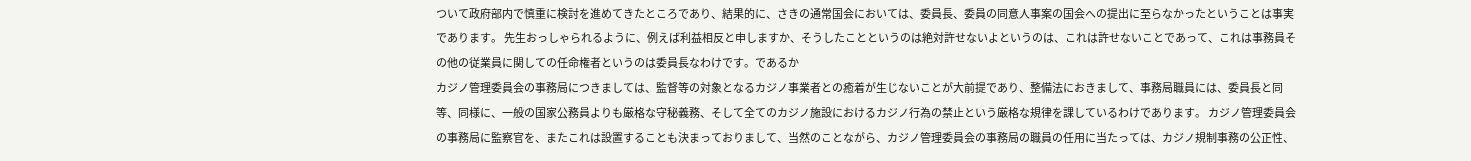ついて政府部内で慎重に検討を進めてきたところであり、結果的に、さきの通常国会においては、委員長、委員の同意人事案の国会への提出に至らなかったということは事実であります。 先生おっしゃられるように、例えば利益相反と申しますか、そうしたことというのは絶対許せないよというのは、これは許せないことであって、これは事務員その他の従業員に関しての任命権者というのは委員長なわけです。であるか
カジノ管理委員会の事務局につきましては、監督等の対象となるカジノ事業者との癒着が生じないことが大前提であり、整備法におきまして、事務局職員には、委員長と同等、同様に、一般の国家公務員よりも厳格な守秘義務、そして全てのカジノ施設におけるカジノ行為の禁止という厳格な規律を課しているわけであります。 カジノ管理委員会の事務局に監察官を、またこれは設置することも決まっておりまして、当然のことながら、カジノ管理委員会の事務局の職員の任用に当たっては、カジノ規制事務の公正性、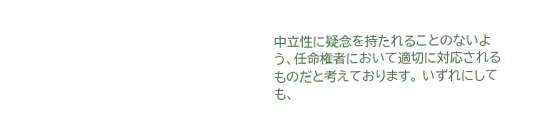中立性に疑念を持たれることのないよう、任命権者において適切に対応されるものだと考えております。 いずれにしても、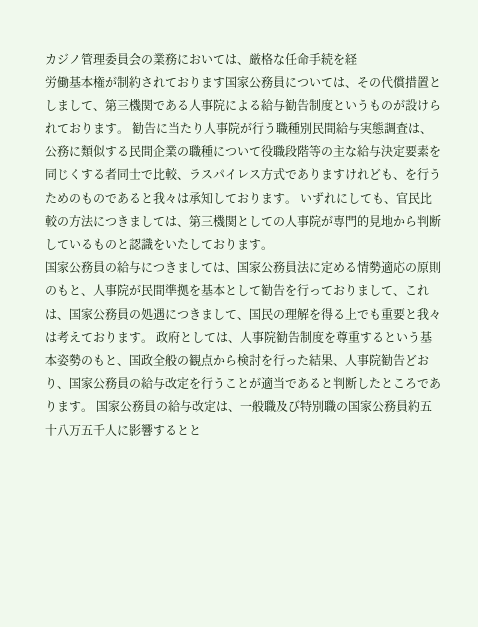カジノ管理委員会の業務においては、厳格な任命手続を経
労働基本権が制約されております国家公務員については、その代償措置としまして、第三機関である人事院による給与勧告制度というものが設けられております。 勧告に当たり人事院が行う職種別民間給与実態調査は、公務に類似する民間企業の職種について役職段階等の主な給与決定要素を同じくする者同士で比較、ラスパイレス方式でありますけれども、を行うためのものであると我々は承知しております。 いずれにしても、官民比較の方法につきましては、第三機関としての人事院が専門的見地から判断しているものと認識をいたしております。
国家公務員の給与につきましては、国家公務員法に定める情勢適応の原則のもと、人事院が民間準拠を基本として勧告を行っておりまして、これは、国家公務員の処遇につきまして、国民の理解を得る上でも重要と我々は考えております。 政府としては、人事院勧告制度を尊重するという基本姿勢のもと、国政全般の観点から検討を行った結果、人事院勧告どおり、国家公務員の給与改定を行うことが適当であると判断したところであります。 国家公務員の給与改定は、一般職及び特別職の国家公務員約五十八万五千人に影響するとと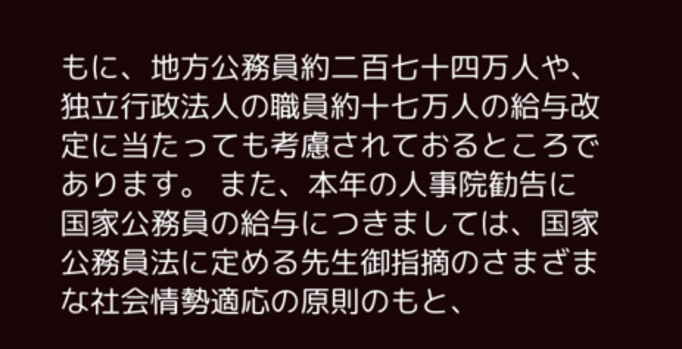もに、地方公務員約二百七十四万人や、独立行政法人の職員約十七万人の給与改定に当たっても考慮されておるところであります。 また、本年の人事院勧告に
国家公務員の給与につきましては、国家公務員法に定める先生御指摘のさまざまな社会情勢適応の原則のもと、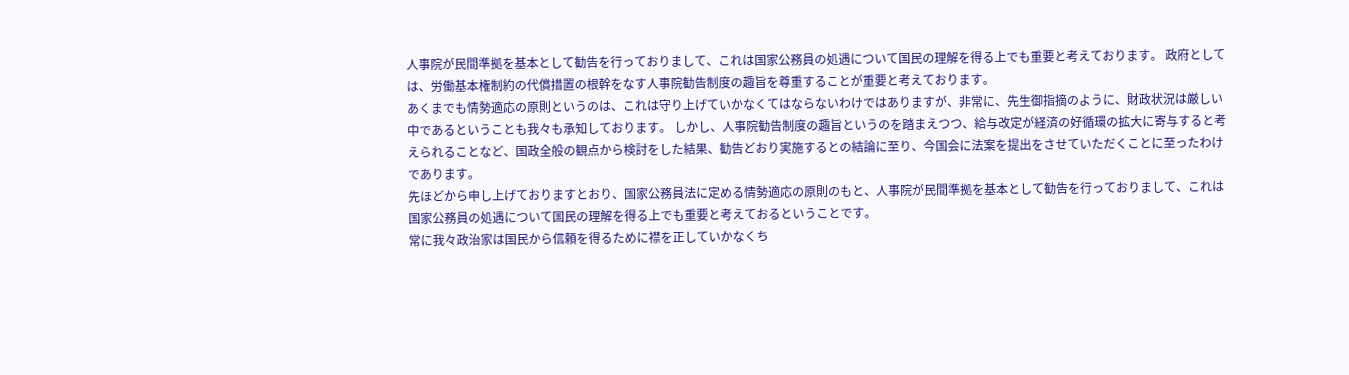人事院が民間準拠を基本として勧告を行っておりまして、これは国家公務員の処遇について国民の理解を得る上でも重要と考えております。 政府としては、労働基本権制約の代償措置の根幹をなす人事院勧告制度の趣旨を尊重することが重要と考えております。
あくまでも情勢適応の原則というのは、これは守り上げていかなくてはならないわけではありますが、非常に、先生御指摘のように、財政状況は厳しい中であるということも我々も承知しております。 しかし、人事院勧告制度の趣旨というのを踏まえつつ、給与改定が経済の好循環の拡大に寄与すると考えられることなど、国政全般の観点から検討をした結果、勧告どおり実施するとの結論に至り、今国会に法案を提出をさせていただくことに至ったわけであります。
先ほどから申し上げておりますとおり、国家公務員法に定める情勢適応の原則のもと、人事院が民間準拠を基本として勧告を行っておりまして、これは国家公務員の処遇について国民の理解を得る上でも重要と考えておるということです。
常に我々政治家は国民から信頼を得るために襟を正していかなくち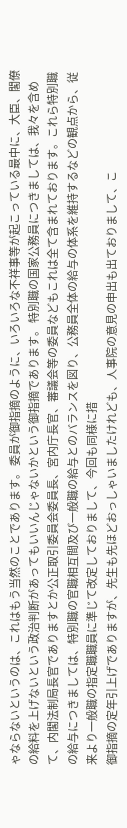ゃならないというのは、これはもう当然のことであります。 委員が御指摘のように、いろいろな不祥事等が起こっている最中に、大臣、閣僚の給料を上げないという政治判断があってもいいんじゃないかという御指摘であります。 特別職の国家公務員につきましては、我々を含めて、内閣法制局長官でありますとか公正取引委員会委員長、宮内庁長官、審議会等の委員などもこれは全て含まれております。これら特別職の給与につきましては、特別職の官職相互間及び一般職の給与とのバランスを図り、公務員全体の給与の体系を維持するなどの観点から、従来より一般職の指定職職員に準じて改定しておりまして、今回も同様に措
御指摘の定年引上げでありますが、先生も先ほどおっしゃいましたけれども、人事院の意見の申出も出ておりまして、こ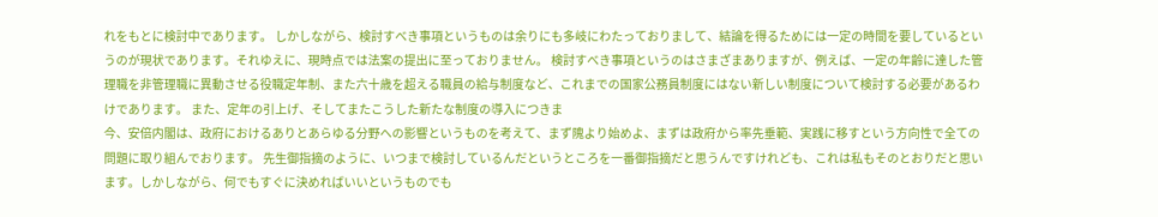れをもとに検討中であります。 しかしながら、検討すべき事項というものは余りにも多岐にわたっておりまして、結論を得るためには一定の時間を要しているというのが現状であります。それゆえに、現時点では法案の提出に至っておりません。 検討すべき事項というのはさまざまありますが、例えば、一定の年齢に達した管理職を非管理職に異動させる役職定年制、また六十歳を超える職員の給与制度など、これまでの国家公務員制度にはない新しい制度について検討する必要があるわけであります。 また、定年の引上げ、そしてまたこうした新たな制度の導入につきま
今、安倍内閣は、政府におけるありとあらゆる分野への影響というものを考えて、まず隗より始めよ、まずは政府から率先垂範、実践に移すという方向性で全ての問題に取り組んでおります。 先生御指摘のように、いつまで検討しているんだというところを一番御指摘だと思うんですけれども、これは私もそのとおりだと思います。しかしながら、何でもすぐに決めればいいというものでも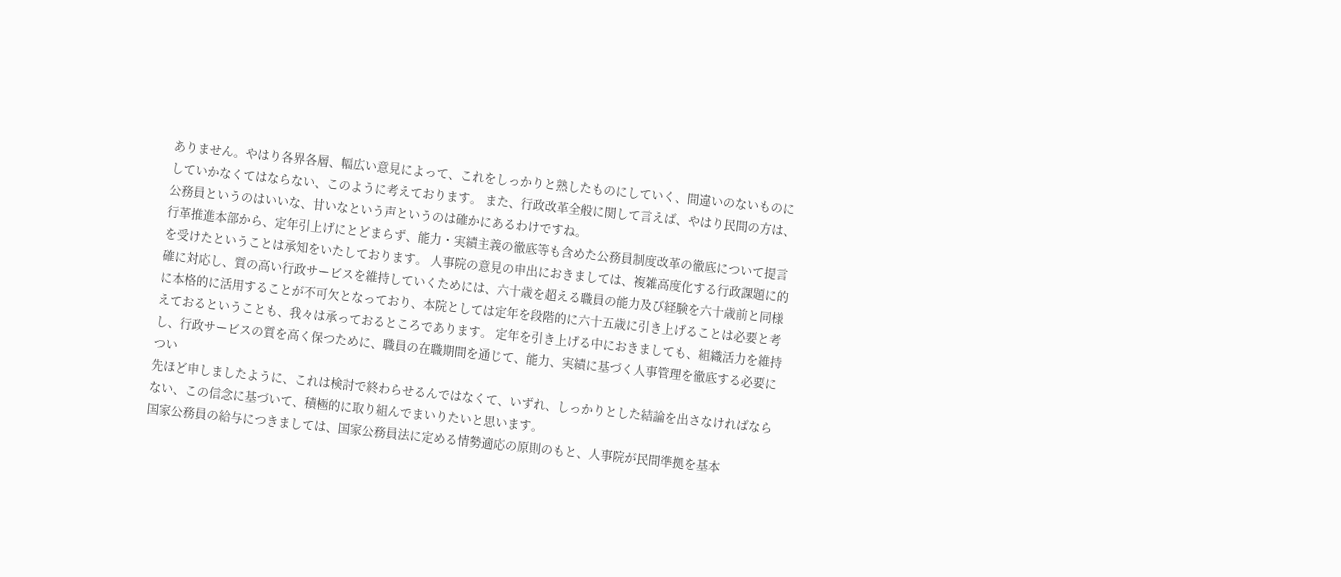ありません。やはり各界各層、幅広い意見によって、これをしっかりと熟したものにしていく、間違いのないものにしていかなくてはならない、このように考えております。 また、行政改革全般に関して言えば、やはり民間の方は、公務員というのはいいな、甘いなという声というのは確かにあるわけですね。
行革推進本部から、定年引上げにとどまらず、能力・実績主義の徹底等も含めた公務員制度改革の徹底について提言を受けたということは承知をいたしております。 人事院の意見の申出におきましては、複雑高度化する行政課題に的確に対応し、質の高い行政サービスを維持していくためには、六十歳を超える職員の能力及び経験を六十歳前と同様に本格的に活用することが不可欠となっており、本院としては定年を段階的に六十五歳に引き上げることは必要と考えておるということも、我々は承っておるところであります。 定年を引き上げる中におきましても、組織活力を維持し、行政サービスの質を高く保つために、職員の在職期間を通じて、能力、実績に基づく人事管理を徹底する必要につい
先ほど申しましたように、これは検討で終わらせるんではなくて、いずれ、しっかりとした結論を出さなければならない、この信念に基づいて、積極的に取り組んでまいりたいと思います。
国家公務員の給与につきましては、国家公務員法に定める情勢適応の原則のもと、人事院が民間準拠を基本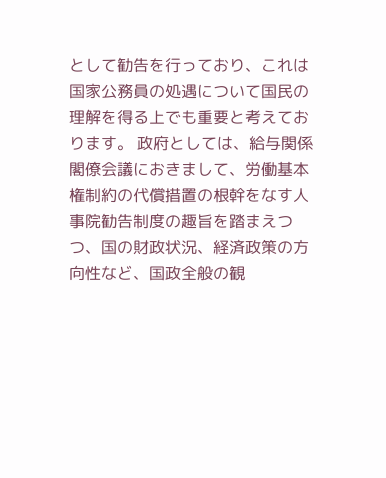として勧告を行っており、これは国家公務員の処遇について国民の理解を得る上でも重要と考えております。 政府としては、給与関係閣僚会議におきまして、労働基本権制約の代償措置の根幹をなす人事院勧告制度の趣旨を踏まえつつ、国の財政状況、経済政策の方向性など、国政全般の観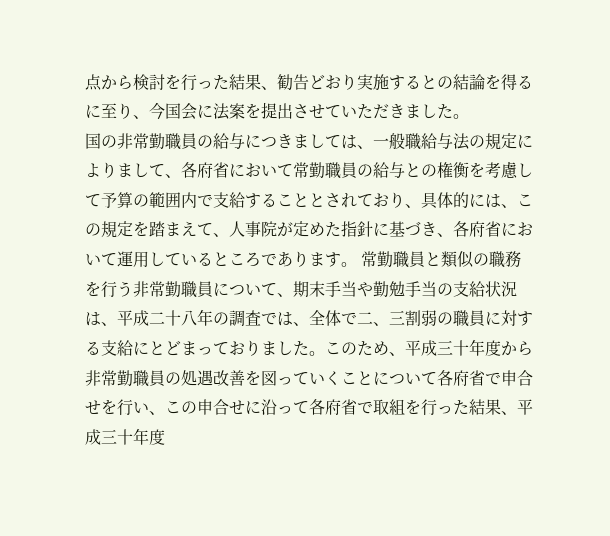点から検討を行った結果、勧告どおり実施するとの結論を得るに至り、今国会に法案を提出させていただきました。
国の非常勤職員の給与につきましては、一般職給与法の規定によりまして、各府省において常勤職員の給与との権衡を考慮して予算の範囲内で支給することとされており、具体的には、この規定を踏まえて、人事院が定めた指針に基づき、各府省において運用しているところであります。 常勤職員と類似の職務を行う非常勤職員について、期末手当や勤勉手当の支給状況は、平成二十八年の調査では、全体で二、三割弱の職員に対する支給にとどまっておりました。このため、平成三十年度から非常勤職員の処遇改善を図っていくことについて各府省で申合せを行い、この申合せに沿って各府省で取組を行った結果、平成三十年度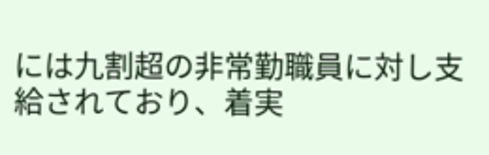には九割超の非常勤職員に対し支給されており、着実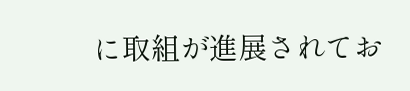に取組が進展されてお